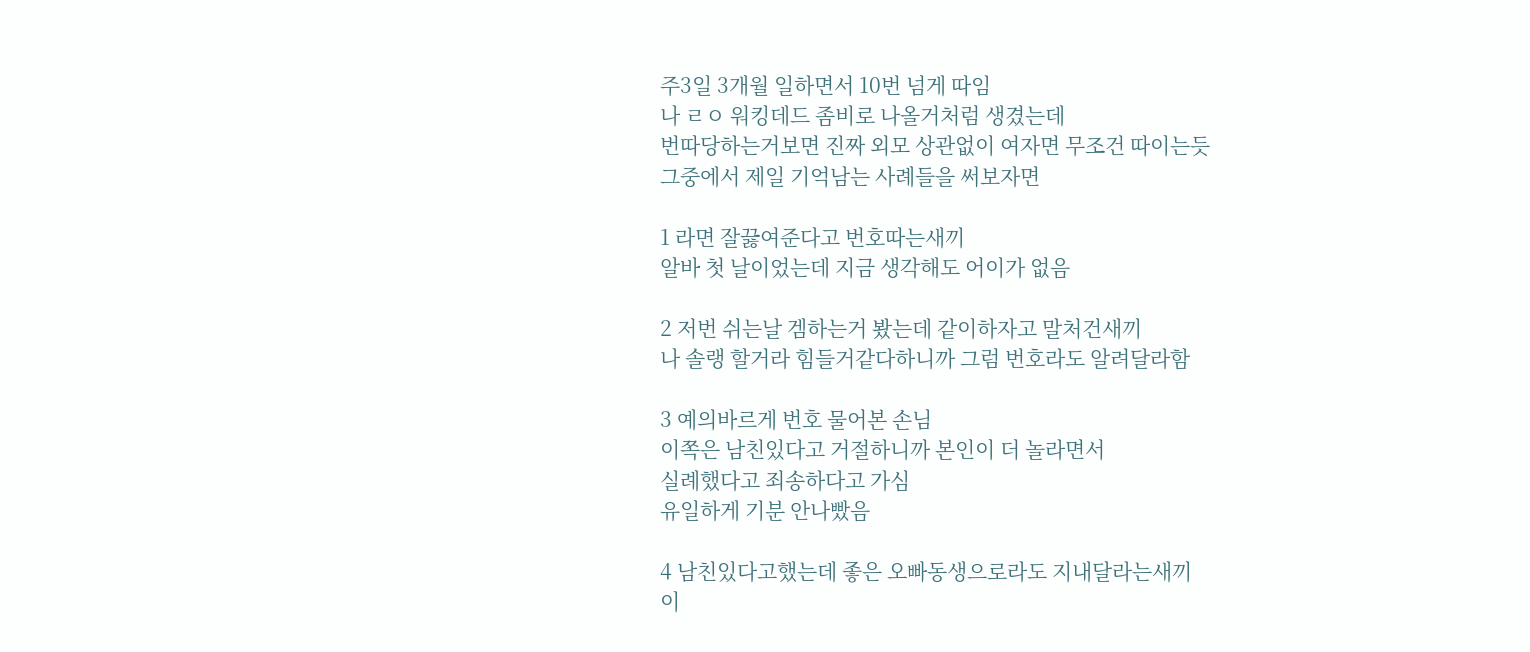주3일 3개월 일하면서 10번 넘게 따임
나 ㄹㅇ 워킹데드 좀비로 나올거처럼 생겼는데
번따당하는거보면 진짜 외모 상관없이 여자면 무조건 따이는듯
그중에서 제일 기억남는 사례들을 써보자면

1 라면 잘끓여준다고 번호따는새끼
알바 첫 날이었는데 지금 생각해도 어이가 없음

2 저번 쉬는날 겜하는거 봤는데 같이하자고 말처건새끼
나 솔랭 할거라 힘들거같다하니까 그럼 번호라도 알려달라함

3 예의바르게 번호 물어본 손님
이쪽은 남친있다고 거절하니까 본인이 더 놀라면서
실례했다고 죄송하다고 가심
유일하게 기분 안나빴음

4 남친있다고했는데 좋은 오빠동생으로라도 지내달라는새끼
이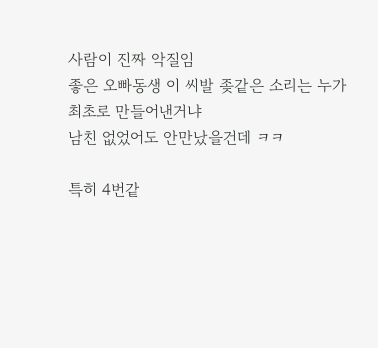사람이 진짜 악질임
좋은 오빠동생 이 씨발 좆같은 소리는 누가 최초로 만들어낸거냐
남친 없었어도 안만났을건데 ㅋㅋ

특히 4번같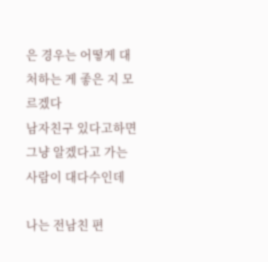은 경우는 어떻게 대처하는 게 좋은 지 모르겠다
남자친구 있다고하면 그냥 알겠다고 가는 사람이 대다수인데

나는 전남친 편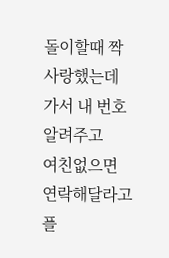돌이할때 짝사랑했는데 가서 내 번호 알려주고
여친없으면 연락해달라고 플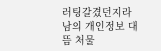러팅갈겼던지라
남의 개인정보 대뜸 처물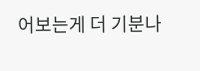어보는게 더 기분나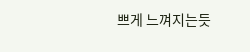쁘게 느껴지는듯